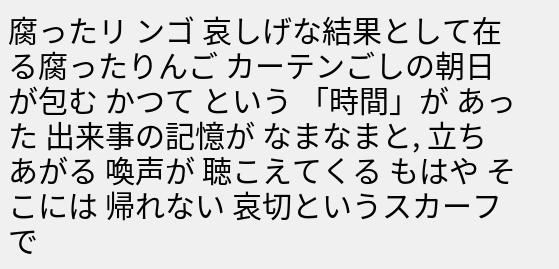腐ったリ ンゴ 哀しげな結果として在る腐ったりんご カーテンごしの朝日が包む かつて という 「時間」が あった 出来事の記憶が なまなまと, 立ちあがる 喚声が 聴こえてくる もはや そこには 帰れない 哀切というスカーフで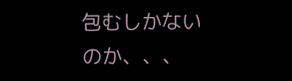包むしかない のか、、、